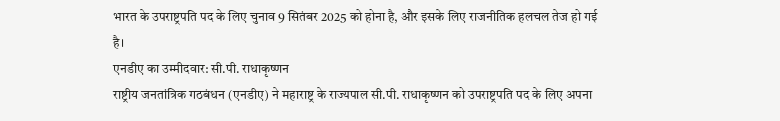भारत के उपराष्ट्रपति पद के लिए चुनाव 9 सितंबर 2025 को होना है, और इसके लिए राजनीतिक हलचल तेज हो गई है।
एनडीए का उम्मीदवार: सी.पी. राधाकृष्णन
राष्ट्रीय जनतांत्रिक गठबंधन (एनडीए) ने महाराष्ट्र के राज्यपाल सी.पी. राधाकृष्णन को उपराष्ट्रपति पद के लिए अपना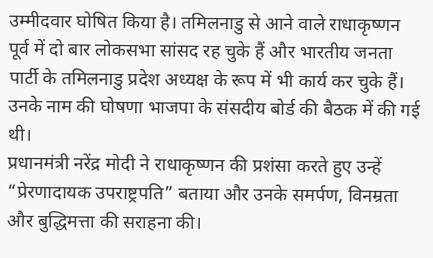उम्मीदवार घोषित किया है। तमिलनाडु से आने वाले राधाकृष्णन पूर्व में दो बार लोकसभा सांसद रह चुके हैं और भारतीय जनता पार्टी के तमिलनाडु प्रदेश अध्यक्ष के रूप में भी कार्य कर चुके हैं। उनके नाम की घोषणा भाजपा के संसदीय बोर्ड की बैठक में की गई थी।
प्रधानमंत्री नरेंद्र मोदी ने राधाकृष्णन की प्रशंसा करते हुए उन्हें “प्रेरणादायक उपराष्ट्रपति” बताया और उनके समर्पण, विनम्रता और बुद्धिमत्ता की सराहना की।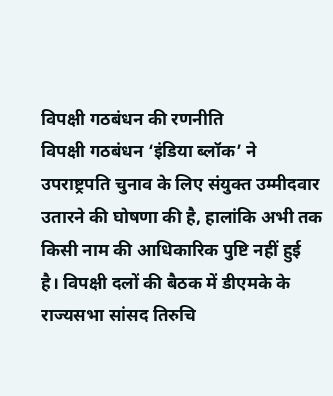विपक्षी गठबंधन की रणनीति
विपक्षी गठबंधन ‘इंडिया ब्लॉक’ ने उपराष्ट्रपति चुनाव के लिए संयुक्त उम्मीदवार उतारने की घोषणा की है, हालांकि अभी तक किसी नाम की आधिकारिक पुष्टि नहीं हुई है। विपक्षी दलों की बैठक में डीएमके के राज्यसभा सांसद तिरुचि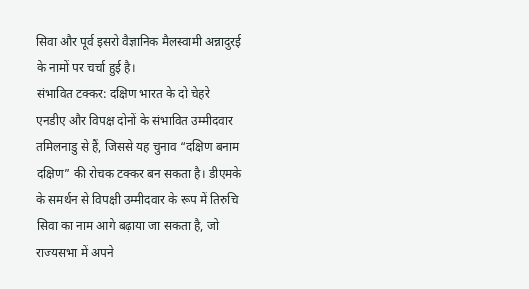सिवा और पूर्व इसरो वैज्ञानिक मैलस्वामी अन्नादुरई के नामों पर चर्चा हुई है।
संभावित टक्कर: दक्षिण भारत के दो चेहरे
एनडीए और विपक्ष दोनों के संभावित उम्मीदवार तमिलनाडु से हैं, जिससे यह चुनाव “दक्षिण बनाम दक्षिण” की रोचक टक्कर बन सकता है। डीएमके के समर्थन से विपक्षी उम्मीदवार के रूप में तिरुचि सिवा का नाम आगे बढ़ाया जा सकता है, जो राज्यसभा में अपने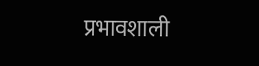प्रभावशाली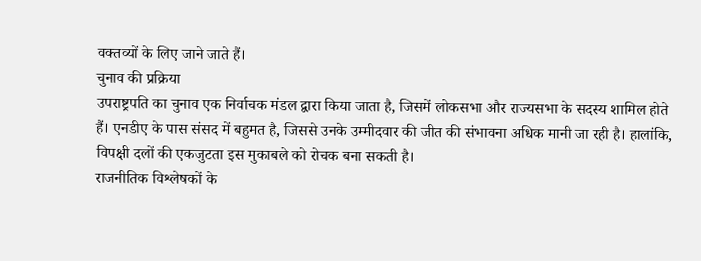वक्तव्यों के लिए जाने जाते हैं।
चुनाव की प्रक्रिया
उपराष्ट्रपति का चुनाव एक निर्वाचक मंडल द्वारा किया जाता है, जिसमें लोकसभा और राज्यसभा के सदस्य शामिल होते हैं। एनडीए के पास संसद में बहुमत है, जिससे उनके उम्मीदवार की जीत की संभावना अधिक मानी जा रही है। हालांकि, विपक्षी दलों की एकजुटता इस मुकाबले को रोचक बना सकती है।
राजनीतिक विश्लेषकों के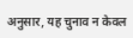अनुसार, यह चुनाव न केवल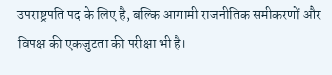उपराष्ट्रपति पद के लिए है, बल्कि आगामी राजनीतिक समीकरणों और विपक्ष की एकजुटता की परीक्षा भी है।